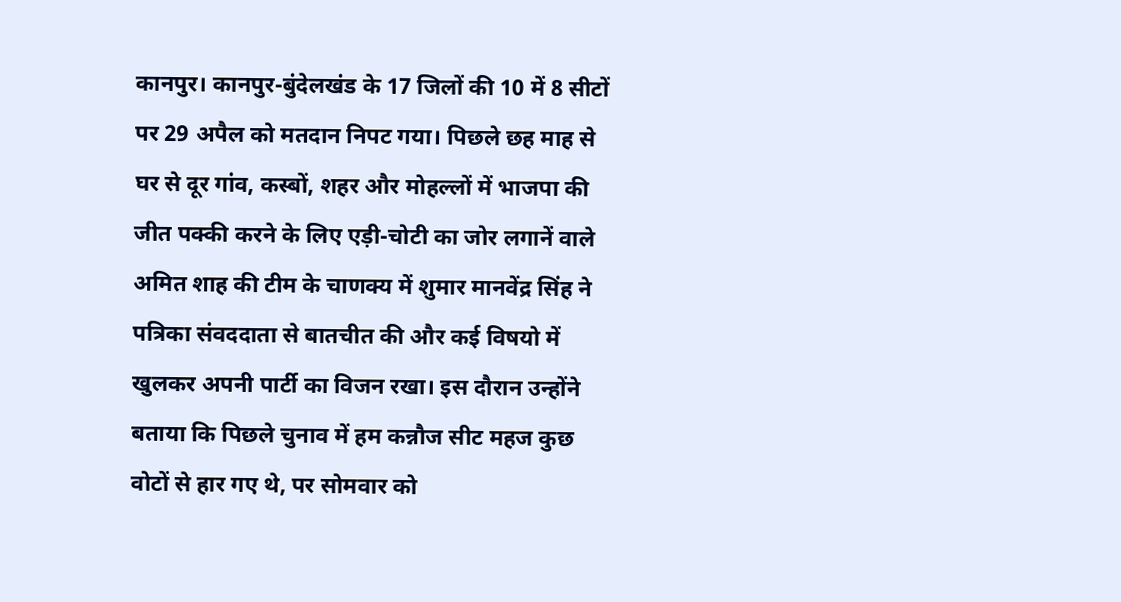कानपुर। कानपुर-बुंदेलखंड के 17 जिलों की 10 में 8 सीटों पर 29 अपैल को मतदान निपट गया। पिछले छह माह से घर से दूर गांव, कस्बों, शहर और मोहल्लों में भाजपा की जीत पक्की करने के लिए एड़ी-चोटी का जोर लगानें वाले अमित शाह की टीम के चाणक्य में शुमार मानवेंद्र सिंह ने पत्रिका संवददाता से बातचीत की और कई विषयो में खुलकर अपनी पार्टी का विजन रखा। इस दौरान उन्होंने बताया कि पिछले चुनाव में हम कन्नौज सीट महज कुछ वोटों से हार गए थे, पर सोमवार को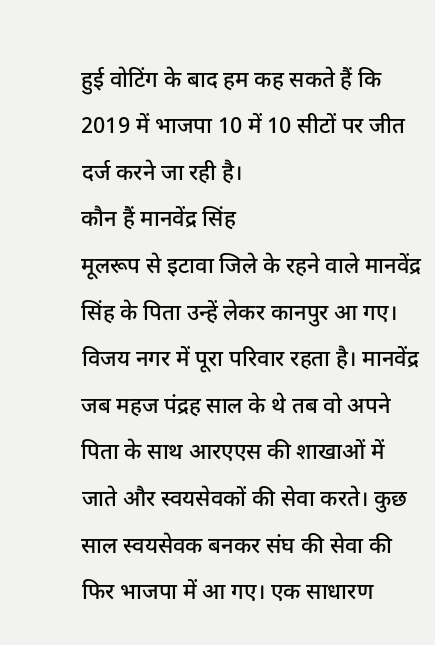हुई वोटिंग के बाद हम कह सकते हैं कि 2019 में भाजपा 10 में 10 सीटों पर जीत दर्ज करने जा रही है।
कौन हैं मानवेंद्र सिंह
मूलरूप से इटावा जिले के रहने वाले मानवेंद्र सिंह के पिता उन्हें लेकर कानपुर आ गए। विजय नगर में पूरा परिवार रहता है। मानवेंद्र जब महज पंद्रह साल के थे तब वो अपने पिता के साथ आरएएस की शाखाओं में जाते और स्वयसेवकों की सेवा करते। कुछ साल स्वयसेवक बनकर संघ की सेवा की फिर भाजपा में आ गए। एक साधारण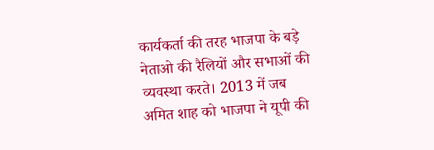कार्यकर्ता की तरह भाजपा के बड़े नेताओ की रैलियों और सभाओं की व्यवस्था करते। 2013 में जब अमित शाह को भाजपा ने यूपी की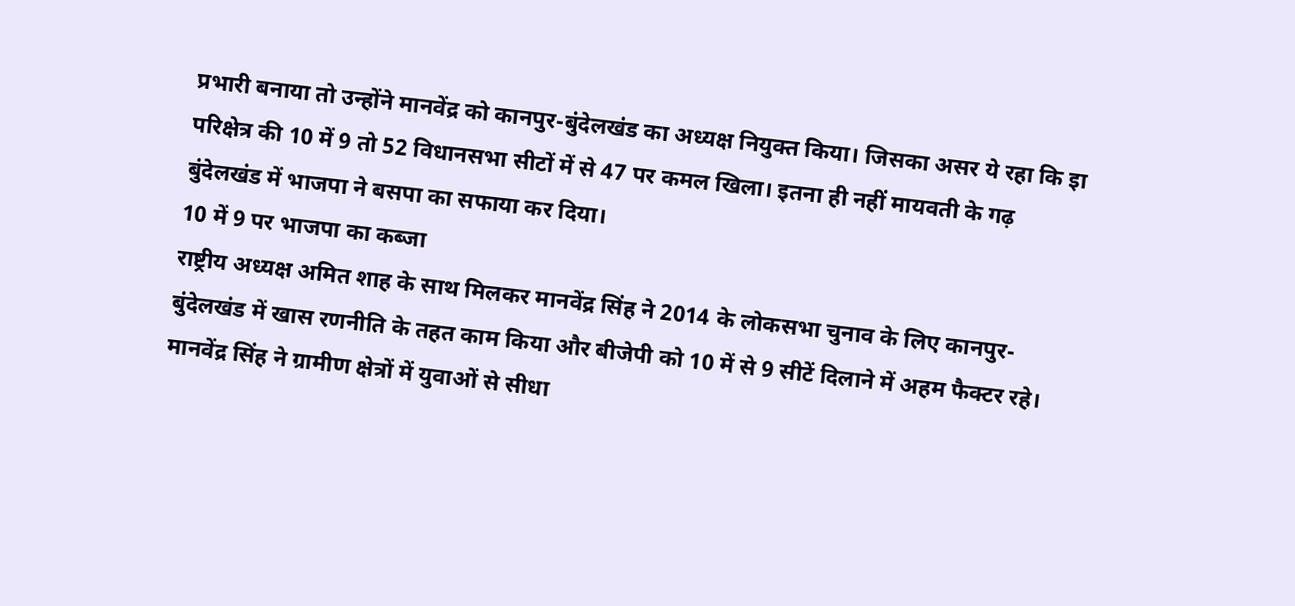प्रभारी बनाया तो उन्होंने मानवेंद्र को कानपुर-बुंदेलखंड का अध्यक्ष नियुक्त किया। जिसका असर ये रहा कि इा परिक्षेत्र की 10 में 9 तो 52 विधानसभा सीटों में से 47 पर कमल खिला। इतना ही नहीं मायवती के गढ़ बुंदेलखंड में भाजपा ने बसपा का सफाया कर दिया।
10 में 9 पर भाजपा का कब्जा
राष्ट्रीय अध्यक्ष अमित शाह के साथ मिलकर मानवेंद्र सिंह ने 2014 के लोकसभा चुनाव के लिए कानपुर-बुंदेलखंड में खास रणनीति के तहत काम किया और बीजेपी को 10 में से 9 सीटें दिलाने में अहम फैक्टर रहे। मानवेंद्र सिंह ने ग्रामीण क्षेत्रों में युवाओं से सीधा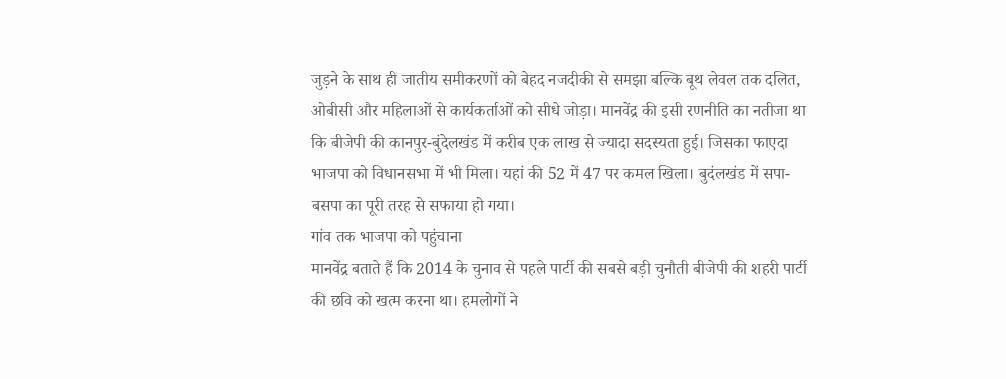जुड़ने के साथ ही जातीय समीकरणों को बेहद नजदीकी से समझा बल्कि बूथ लेवल तक दलित, ओबीसी और महिलाओं से कार्यकर्ताओं को सीधे जोड़ा। मानवेंद्र की इसी रणनीति का नतीजा था कि बीजेपी की कानपुर-बुंदेलखंड में करीब एक लाख से ज्यादा सदस्यता हुई। जिसका फाएदा भाजपा को विधानसभा में भी मिला। यहां की 52 में 47 पर कमल खिला। बुदंलखंड में सपा-बसपा का पूरी तरह से सफाया हो गया।
गांव तक भाजपा को पहुंचाना
मानवेंद्र बताते हैं कि 2014 के चुनाव से पहले पार्टी की सबसे बड़ी चुनौती बीजेपी की शहरी पार्टी की छवि को खत्म करना था। हमलोगों ने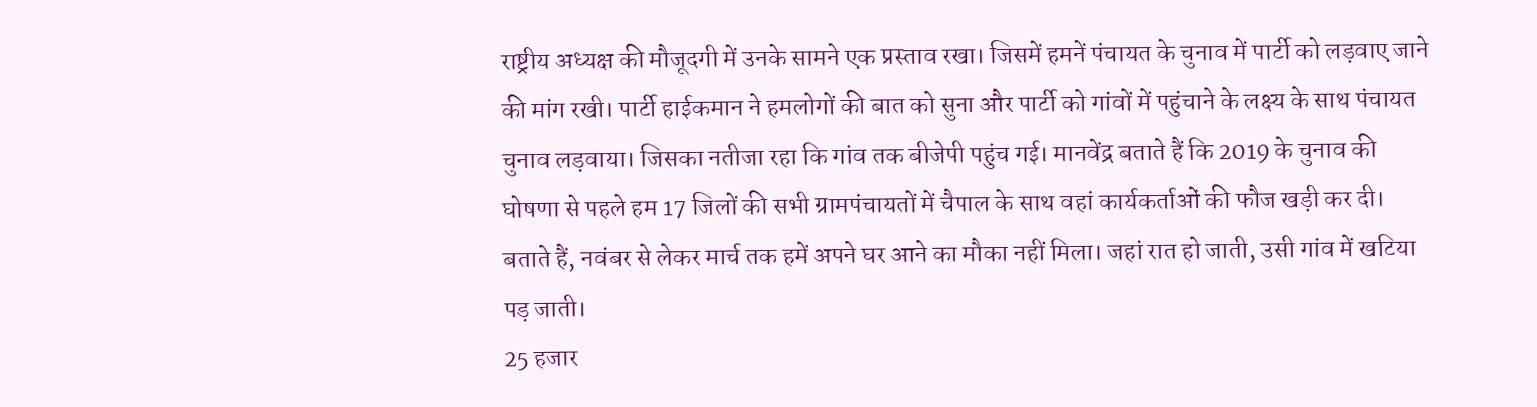राष्ट्रीय अध्यक्ष की मौजूदगी में उनके सामने एक प्रस्ताव रखा। जिसमें हमनें पंचायत के चुनाव में पार्टी को लड़वाए जाने की मांग रखी। पार्टी हाईकमान ने हमलोगों की बात को सुना और पार्टी को गांवों में पहुंचाने के लक्ष्य के साथ पंचायत चुनाव लड़वाया। जिसका नतीजा रहा कि गांव तक बीजेपी पहुंच गई। मानवेंद्र बताते हैं कि 2019 के चुनाव की घोषणा से पहले हम 17 जिलों की सभी ग्रामपंचायतों में चैपाल के साथ वहां कार्यकर्ताओं की फौज खड़ी कर दी। बताते हैं, नवंबर से लेकर मार्च तक हमें अपने घर आने का मौका नहीं मिला। जहां रात हो जाती, उसी गांव में खटिया पड़ जाती।
25 हजार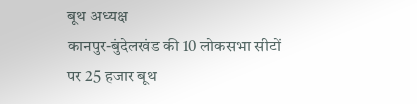बूथ अध्यक्ष
कानपुर-बुंदेलखंड की 10 लोकसभा सीटों पर 25 हजार बूथ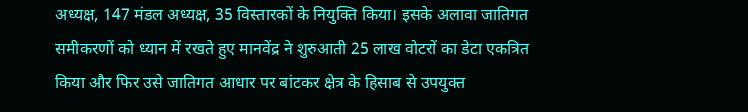अध्यक्ष, 147 मंडल अध्यक्ष, 35 विस्तारकों के नियुक्ति किया। इसके अलावा जातिगत समीकरणों को ध्यान में रखते हुए मानवेंद्र ने शुरुआती 25 लाख वोटरों का डेटा एकत्रित किया और फिर उसे जातिगत आधार पर बांटकर क्षेत्र के हिसाब से उपयुक्त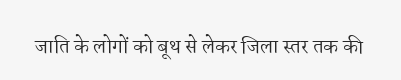जाति के लोगों को बूथ से लेकर जिला स्तर तक की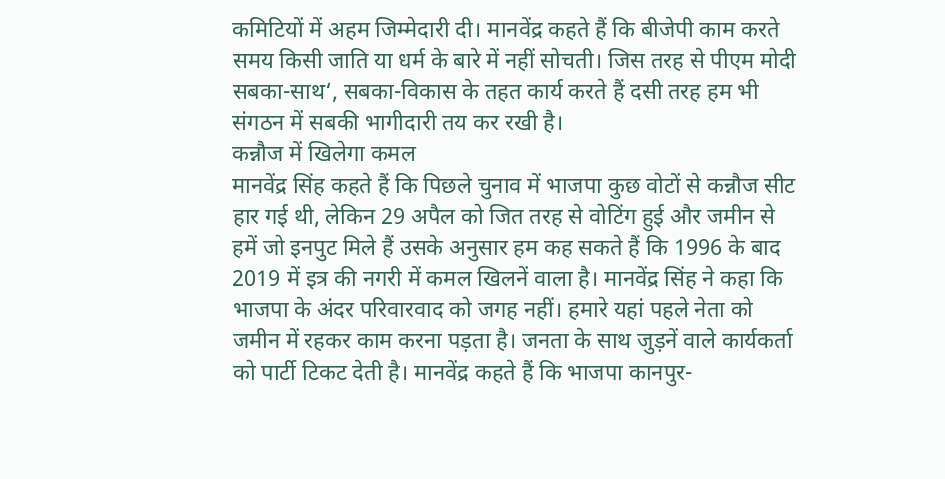कमिटियों में अहम जिम्मेदारी दी। मानवेंद्र कहते हैं कि बीजेपी काम करते समय किसी जाति या धर्म के बारे में नहीं सोचती। जिस तरह से पीएम मोदी सबका-साथ‘, सबका-विकास के तहत कार्य करते हैं दसी तरह हम भी संगठन में सबकी भागीदारी तय कर रखी है।
कन्नौज में खिलेगा कमल
मानवेंद्र सिंह कहते हैं कि पिछले चुनाव में भाजपा कुछ वोटों से कन्नौज सीट हार गई थी, लेकिन 29 अपैल को जित तरह से वोटिंग हुई और जमीन से हमें जो इनपुट मिले हैं उसके अनुसार हम कह सकते हैं कि 1996 के बाद 2019 में इत्र की नगरी में कमल खिलनें वाला है। मानवेंद्र सिंह ने कहा कि भाजपा के अंदर परिवारवाद को जगह नहीं। हमारे यहां पहले नेता को जमीन में रहकर काम करना पड़ता है। जनता के साथ जुड़नें वाले कार्यकर्ता को पार्टी टिकट देती है। मानवेंद्र कहते हैं कि भाजपा कानपुर-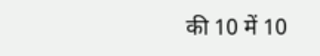की 10 में 10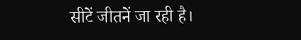सीटें जीतनें जा रही है।